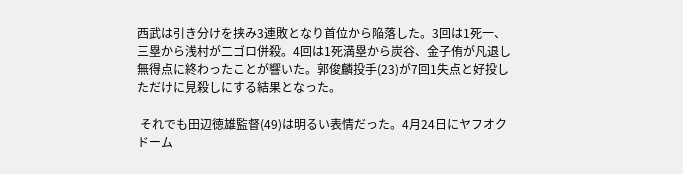西武は引き分けを挟み3連敗となり首位から陥落した。3回は1死一、三塁から浅村が二ゴロ併殺。4回は1死満塁から炭谷、金子侑が凡退し無得点に終わったことが響いた。郭俊麟投手(23)が7回1失点と好投しただけに見殺しにする結果となった。

 それでも田辺徳雄監督(49)は明るい表情だった。4月24日にヤフオクドーム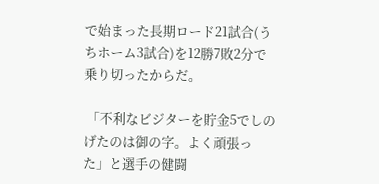で始まった長期ロード21試合(うちホーム3試合)を12勝7敗2分で乗り切ったからだ。

 「不利なビジターを貯金5でしのげたのは御の字。よく頑張った」と選手の健闘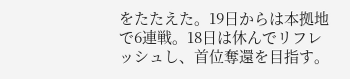をたたえた。19日からは本拠地で6連戦。18日は休んでリフレッシュし、首位奪還を目指す。